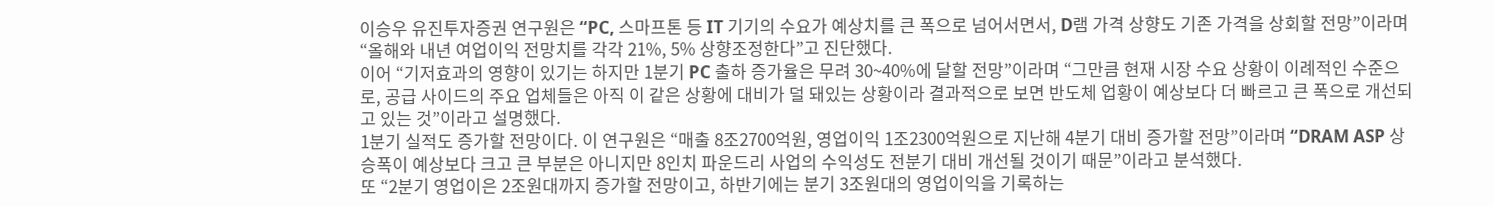이승우 유진투자증권 연구원은 “PC, 스마프톤 등 IT 기기의 수요가 예상치를 큰 폭으로 넘어서면서, D램 가격 상향도 기존 가격을 상회할 전망”이라며 “올해와 내년 여업이익 전망치를 각각 21%, 5% 상향조정한다”고 진단했다.
이어 “기저효과의 영향이 있기는 하지만 1분기 PC 출하 증가율은 무려 30~40%에 달할 전망”이라며 “그만큼 현재 시장 수요 상황이 이례적인 수준으로, 공급 사이드의 주요 업체들은 아직 이 같은 상황에 대비가 덜 돼있는 상황이라 결과적으로 보면 반도체 업황이 예상보다 더 빠르고 큰 폭으로 개선되고 있는 것”이라고 설명했다.
1분기 실적도 증가할 전망이다. 이 연구원은 “매출 8조2700억원, 영업이익 1조2300억원으로 지난해 4분기 대비 증가할 전망”이라며 “DRAM ASP 상승폭이 예상보다 크고 큰 부분은 아니지만 8인치 파운드리 사업의 수익성도 전분기 대비 개선될 것이기 때문”이라고 분석했다.
또 “2분기 영업이은 2조원대까지 증가할 전망이고, 하반기에는 분기 3조원대의 영업이익을 기록하는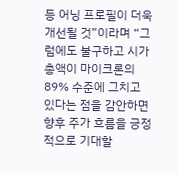등 어닝 프로필이 더욱 개선될 것”이라며 “그럼에도 불구하고 시가총액이 마이크론의 89% 수준에 그치고 있다는 점을 감안하면 향후 주가 흐름을 긍정적으로 기대할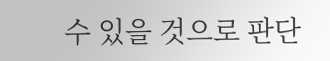수 있을 것으로 판단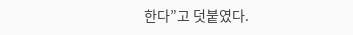한다”고 덧붙였다.